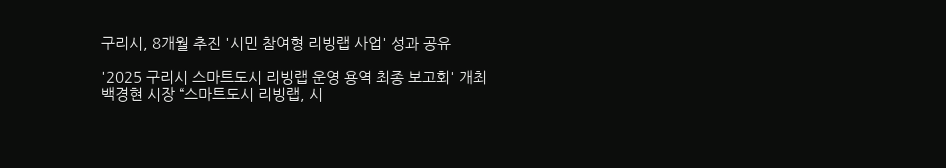구리시, 8개월 추진 '시민 참여형 리빙랩 사업' 성과 공유

'2025 구리시 스마트도시 리빙랩 운영 용역 최종 보고회' 개최백경현 시장 “스마트도시 리빙랩, 시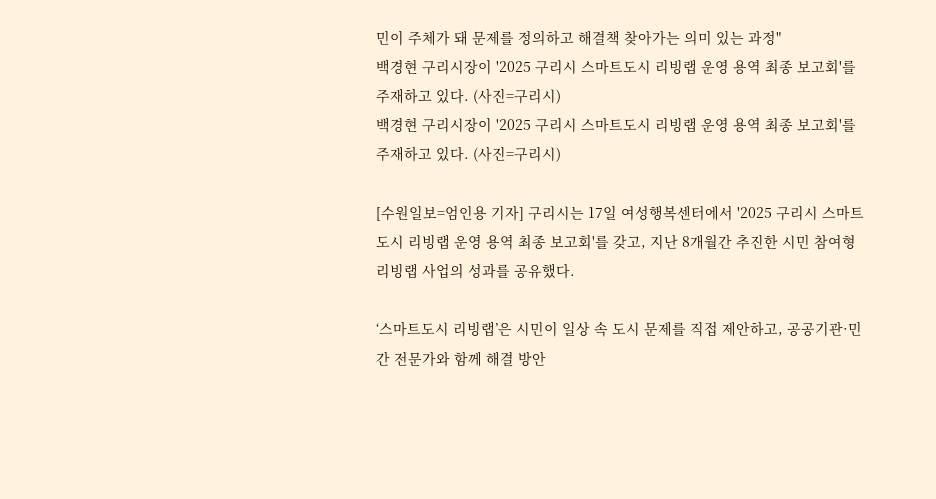민이 주체가 돼 문제를 정의하고 해결책 찾아가는 의미 있는 과정"
백경현 구리시장이 '2025 구리시 스마트도시 리빙랩 운영 용역 최종 보고회'를 주재하고 있다. (사진=구리시)
백경현 구리시장이 '2025 구리시 스마트도시 리빙랩 운영 용역 최종 보고회'를 주재하고 있다. (사진=구리시)

[수원일보=엄인용 기자] 구리시는 17일 여성행복센터에서 '2025 구리시 스마트도시 리빙랩 운영 용역 최종 보고회'를 갖고, 지난 8개월간 추진한 시민 참여형 리빙랩 사업의 성과를 공유했다.

‘스마트도시 리빙랩’은 시민이 일상 속 도시 문제를 직접 제안하고, 공공기관·민간 전문가와 함께 해결 방안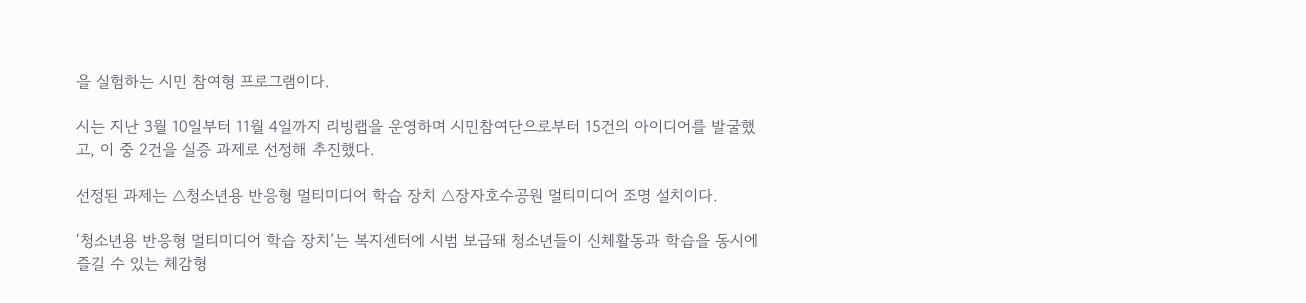을 실험하는 시민 참여형 프로그램이다.

시는 지난 3월 10일부터 11월 4일까지 리빙랩을 운영하며 시민참여단으로부터 15건의 아이디어를 발굴했고, 이 중 2건을 실증 과제로 선정해 추진했다.

선정된 과제는 △청소년용 반응형 멀티미디어 학습 장치 △장자호수공원 멀티미디어 조명 설치이다.

‘청소년용 반응형 멀티미디어 학습 장치’는 복지센터에 시범 보급돼 청소년들이 신체활동과 학습을 동시에 즐길 수 있는 체감형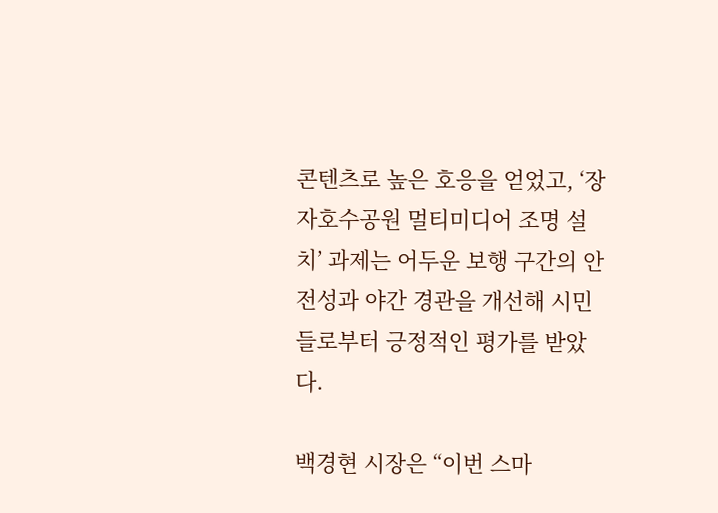콘텐츠로 높은 호응을 얻었고, ‘장자호수공원 멀티미디어 조명 설치’ 과제는 어두운 보행 구간의 안전성과 야간 경관을 개선해 시민들로부터 긍정적인 평가를 받았다.

백경현 시장은 “이번 스마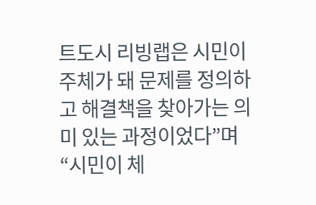트도시 리빙랩은 시민이 주체가 돼 문제를 정의하고 해결책을 찾아가는 의미 있는 과정이었다”며 “시민이 체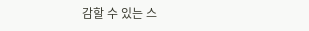감할 수 있는 스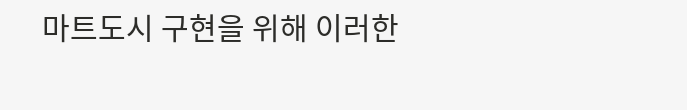마트도시 구현을 위해 이러한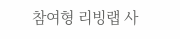참여형 리빙랩 사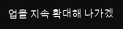업을 지속 확대해 나가겠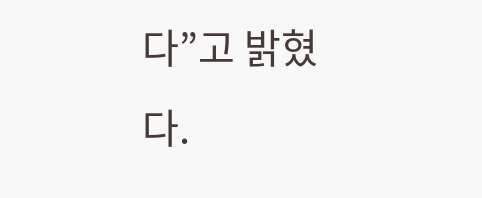다”고 밝혔다.